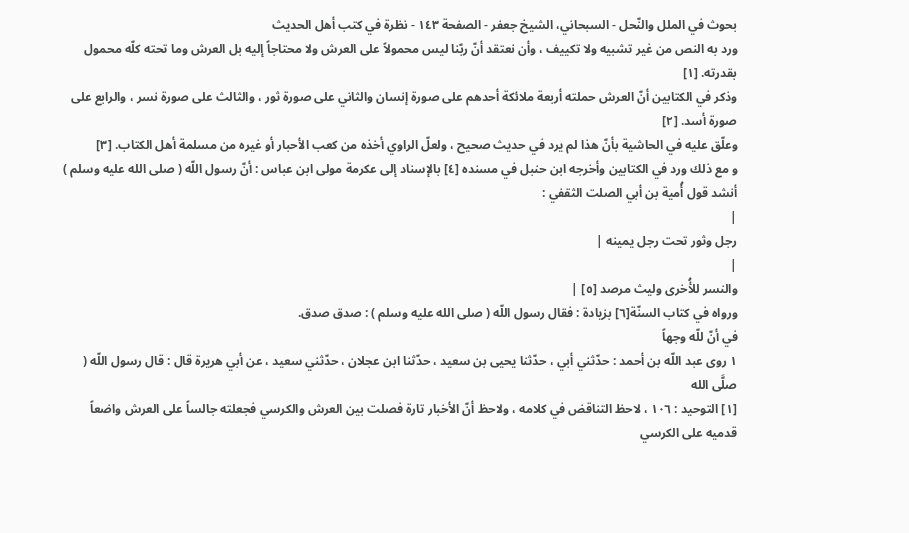بحوث في الملل والنّحل - السبحاني، الشيخ جعفر - الصفحة ١٤٣ - نظرة في كتب أهل الحديث
ورد به النص من غير تشبيه ولا تكييف ، وأن نعتقد أنّ ربّنا ليس محمولاً على العرش ولا محتاجاً إليه بل العرش وما تحته كلّه محمول بقدرته. [١]
وذكر في الكتابين أنّ العرش حملته أربعة ملائكة أحدهم على صورة إنسان والثاني على صورة ثور ، والثالث على صورة نسر ، والرابع على صورة أسد. [٢]
وعلّق عليه في الحاشية بأنّ هذا لم يرد في حديث صحيح ، ولعلّ الراوي أخذه من كعب الأحبار أو غيره من مسلمة أهل الكتاب. [٣]
و مع ذلك ورد في الكتابين وأخرجه ابن حنبل في مسنده [٤] بالإسناد إلى عكرمة مولى ابن عباس : أنّ رسول اللّه ( صلى الله عليه وسلم ) أنشد قول أُمية بن أبي الصلت الثقفي :
|
رجل وثور تحت رجل يمينه |
|
والنسر للأُخرى وليث مرصد [٥] |
ورواه في كتاب السنّة[٦] بزيادة : فقال رسول اللّه ( صلى الله عليه وسلم ) : صدق صدق.
في أنّ للّه وجهاً
١ روى عبد اللّه بن أحمد : حدّثني أبي ، حدّثنا يحيى بن سعيد ، حدّثنا ابن عجلان ، حدّثني سعيد ، عن أبي هريرة قال : قال رسول اللّه ( صلَّى الله
[١] التوحيد : ١٠٦ ، لاحظ التناقض في كلامه ، ولاحظ أنّ الأخبار تارة فصلت بين العرش والكرسي فجعلته جالساً على العرش واضعاً قدميه على الكرسي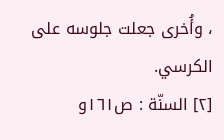، وأُخرى جعلت جلوسه على الكرسي.
[٢] السنّة : ص١٦١و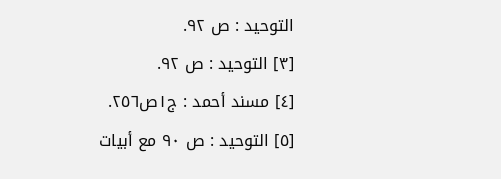التوحيد : ص ٩٢.
[٣] التوحيد : ص ٩٢.
[٤] مسند أحمد : ج١ص٢٥٦.
[٥] التوحيد : ص ٩٠ مع أبيات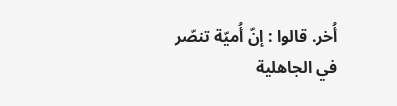أُخر. قالوا : إنّ أُميّة تنصّر في الجاهلية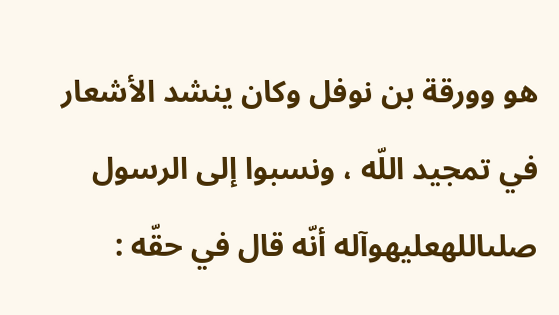هو وورقة بن نوفل وكان ينشد الأشعار في تمجيد اللّه ، ونسبوا إلى الرسول صلىاللهعليهوآله أنّه قال في حقّه :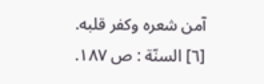آمن شعره وكفر قلبه.
[٦] السنّة : ص ١٨٧.